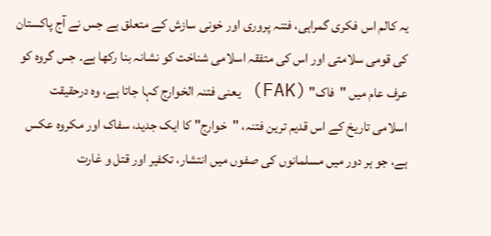یہ کالم اس فکری گمراہی، فتنہ پروری اور خونی سازش کے متعلق ہے جس نے آج پاکستان کی قومی سلامتی اور اس کی متفقہ اسلامی شناخت کو نشانہ بنا رکھا ہے۔ جس گروہ کو عرف عام میں "فاک" (FAK) یعنی فتنہ الخوارج کہا جاتا ہے، وہ درحقیقت اسلامی تاریخ کے اس قدیم ترین فتنہ، "خوارج" کا ایک جدید، سفاک اور مکروہ عکس ہے، جو ہر دور میں مسلمانوں کی صفوں میں انتشار، تکفیر اور قتل و غارت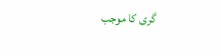گری کا موجب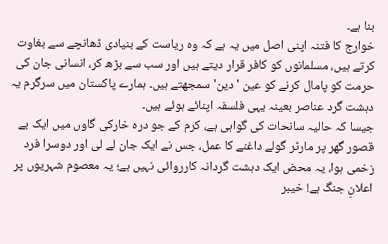بنا ہے۔
خوارج کا فتنہ اپنی اصل میں یہ ہے کہ وہ ریاست کے بنیادی ڈھانچے سے بغاوت کرتے ہیں، مسلمانوں کو کافر قرار دیتے ہیں اور سب سے بڑھ کر، انسانی جان کی حرمت کو پامال کرنے کو عین 'دین' سمجھتے ہیں۔ ہمارے پاکستان میں سرگرم یہ دہشت گرد عناصر بعینہ یہی فلسفہ اپنائے ہوئے ہیں۔
جیسا کہ حالیہ سانحات کی گواہی ہے، کرم کے جو درہ خارکی گاوں میں ایک بے قصور گھر پر مارٹر گولے داغنے کا عمل، جس نے ایک جان لے لی اور دوسرا فرد زخمی ہوا، یہ محض ایک دہشت گردانہ کارروائی نہیں ہے؛ یہ معصوم شہریوں پر اعلانِ جنگ ہے! خیبر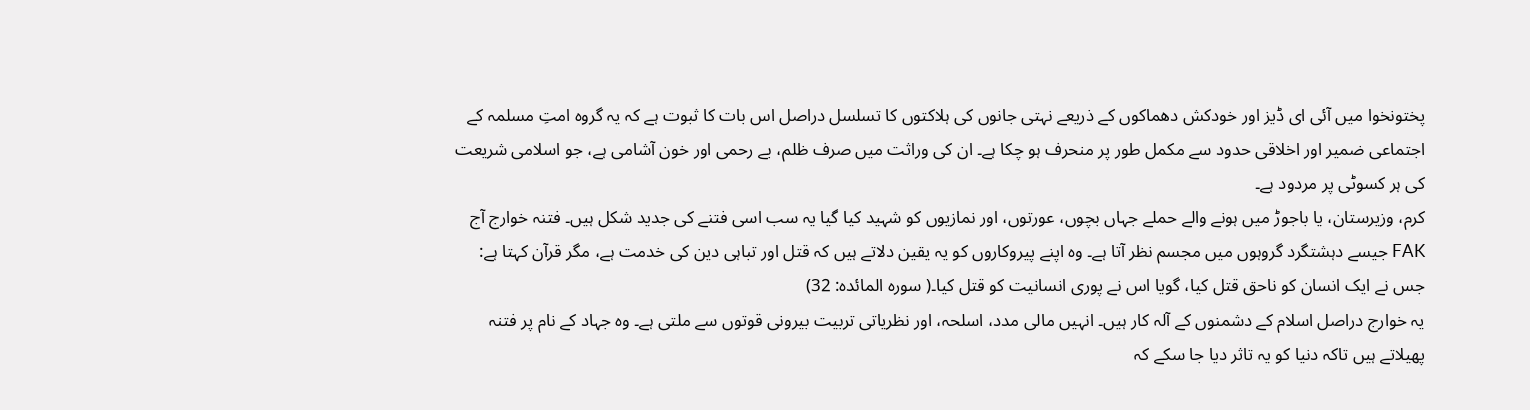پختونخوا میں آئی ای ڈیز اور خودکش دھماکوں کے ذریعے نہتی جانوں کی ہلاکتوں کا تسلسل دراصل اس بات کا ثبوت ہے کہ یہ گروہ امتِ مسلمہ کے اجتماعی ضمیر اور اخلاقی حدود سے مکمل طور پر منحرف ہو چکا ہے۔ ان کی وراثت میں صرف ظلم، بے رحمی اور خون آشامی ہے، جو اسلامی شریعت کی ہر کسوٹی پر مردود ہے۔
کرم، وزیرستان، یا باجوڑ میں ہونے والے حملے جہاں بچوں، عورتوں، اور نمازیوں کو شہید کیا گیا یہ سب اسی فتنے کی جدید شکل ہیں۔ فتنہ خوارج آج FAK جیسے دہشتگرد گروہوں میں مجسم نظر آتا ہے۔ وہ اپنے پیروکاروں کو یہ یقین دلاتے ہیں کہ قتل اور تباہی دین کی خدمت ہے، مگر قرآن کہتا ہے:
جس نے ایک انسان کو ناحق قتل کیا، گویا اس نے پوری انسانیت کو قتل کیا۔( سورہ المائدہ: 32)
یہ خوارج دراصل اسلام کے دشمنوں کے آلہ کار ہیں۔ انہیں مالی مدد، اسلحہ، اور نظریاتی تربیت بیرونی قوتوں سے ملتی ہے۔ وہ جہاد کے نام پر فتنہ پھیلاتے ہیں تاکہ دنیا کو یہ تاثر دیا جا سکے کہ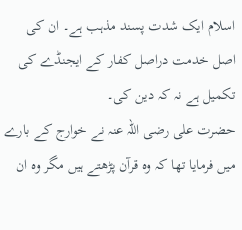اسلام ایک شدت پسند مذہب ہے۔ ان کی اصل خدمت دراصل کفار کے ایجنڈے کی تکمیل ہے نہ کہ دین کی۔
حضرت علی رضی اللہ عنہ نے خوارج کے بارے میں فرمایا تھا کہ وہ قرآن پڑھتے ہیں مگر وہ ان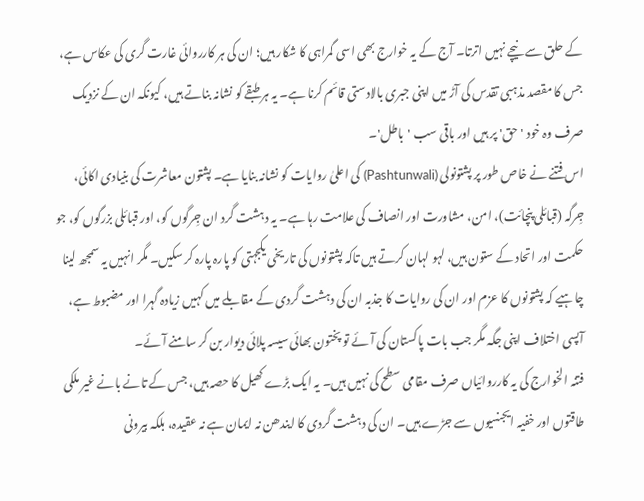کے حلق سے نیچے نہیں اترتا۔ آج کے یہ خوارج بھی اسی گمراہی کا شکار ہیں؛ ان کی ہر کارروائی غارت گری کی عکاس ہے، جس کا مقصد مذہبی تقدس کی آڑ میں اپنی جبری بالادستی قائم کرنا ہے۔ یہ ہر طبقے کو نشانہ بناتے ہیں، کیونکہ ان کے نزدیک صرف وہ خود 'حق' پر ہیں اور باقی سب 'باطل'۔
اس فتنے نے خاص طور پر پشتونولی (Pashtunwali) کی اعلیٰ روایات کو نشانہ بنایا ہے۔ پشتون معاشرت کی بنیادی اکائی، جِرگہ (قبائلی پنچائت)، امن، مشاورت اور انصاف کی علامت رہا ہے۔ یہ دہشت گرد ان جِرگوں کو، اور قبائلی بزرگوں کو، جو حکمت اور اتحاد کے ستون ہیں، لہو لہان کرتے ہیں تاکہ پشتونوں کی تاریخی یکجہتی کو پارہ پارہ کر سکیں۔ مگر انہیں یہ سمجھ لینا چاہیے کہ پشتونوں کا عزم اور ان کی روایات کا جذبہ ان کی دہشت گردی کے مقابلے میں کہیں زیادہ گہرا اور مضبوط ہے، آپسی اختلاف اپنی جگہ مگر جب بات پاکستان کی آئے تو پختون بھائی سیسہ پلائی دیوار بن کر سامنے آئے۔
فتنہ الخوارج کی یہ کارروائیاں صرف مقامی سطح کی نہیں ہیں۔ یہ ایک بڑے کھیل کا حصہ ہیں، جس کے تانے بانے غیر ملکی طاقتوں اور خفیہ ایجنسیوں سے جڑے ہیں۔ ان کی دہشت گردی کا ایندھن نہ ایمان ہے نہ عقیدہ، بلکہ بیرونی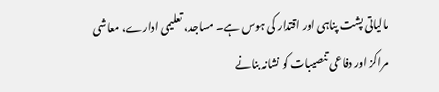مالیاتی پشت پناہی اور اقتدار کی ہوس ہے۔ مساجد، تعلیمی ادارے، معاشی مراکز اور دفاعی تنصیبات کو نشانہ بنانے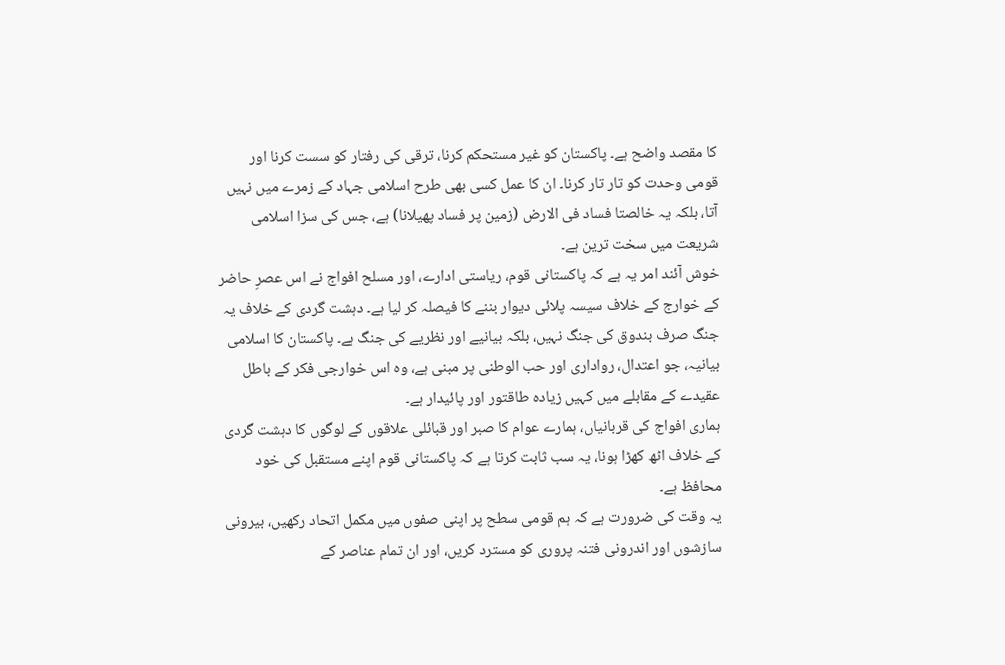کا مقصد واضح ہے۔ پاکستان کو غیر مستحکم کرنا، ترقی کی رفتار کو سست کرنا اور قومی وحدت کو تار تار کرنا۔ ان کا عمل کسی بھی طرح اسلامی جہاد کے زمرے میں نہیں آتا، بلکہ یہ خالصتا فساد فی الارض (زمین پر فساد پھیلانا) ہے، جس کی سزا اسلامی شریعت میں سخت ترین ہے۔
خوش آئند امر یہ ہے کہ پاکستانی قوم، ریاستی ادارے، اور مسلح افواج نے اس عصرِ حاضر کے خوارج کے خلاف سیسہ پلائی دیوار بننے کا فیصلہ کر لیا ہے۔ دہشت گردی کے خلاف یہ جنگ صرف بندوق کی جنگ نہیں، بلکہ بیانیے اور نظریے کی جنگ ہے۔ پاکستان کا اسلامی بیانیہ، جو اعتدال، رواداری اور حب الوطنی پر مبنی ہے، وہ اس خوارجی فکر کے باطل عقیدے کے مقابلے میں کہیں زیادہ طاقتور اور پائیدار ہے۔
ہماری افواج کی قربانیاں، ہمارے عوام کا صبر اور قبائلی علاقوں کے لوگوں کا دہشت گردی کے خلاف اٹھ کھڑا ہونا، یہ سب ثابت کرتا ہے کہ پاکستانی قوم اپنے مستقبل کی خود محافظ ہے۔
یہ وقت کی ضرورت ہے کہ ہم قومی سطح پر اپنی صفوں میں مکمل اتحاد رکھیں، بیرونی سازشوں اور اندرونی فتنہ پروری کو مسترد کریں، اور ان تمام عناصر کے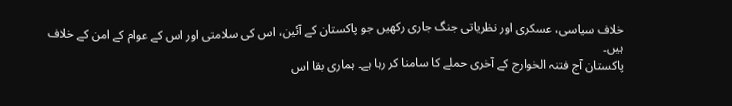خلاف سیاسی، عسکری اور نظریاتی جنگ جاری رکھیں جو پاکستان کے آئین، اس کی سلامتی اور اس کے عوام کے امن کے خلاف ہیں۔
پاکستان آج فتنہ الخوارج کے آخری حملے کا سامنا کر رہا ہے۔ ہماری بقا اس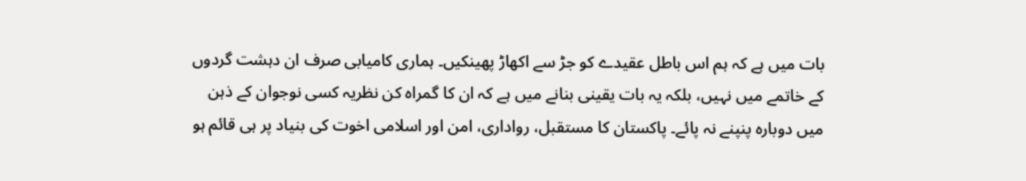بات میں ہے کہ ہم اس باطل عقیدے کو جڑ سے اکھاڑ پھینکیں۔ ہماری کامیابی صرف ان دہشت گردوں کے خاتمے میں نہیں، بلکہ یہ بات یقینی بنانے میں ہے کہ ان کا گمراہ کن نظریہ کسی نوجوان کے ذہن میں دوبارہ پنپنے نہ پائے۔ پاکستان کا مستقبل، رواداری، امن اور اسلامی اخوت کی بنیاد پر ہی قائم ہو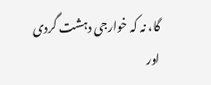گا، نہ کہ خوارجی دہشت گردی اور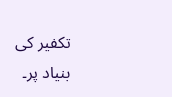تکفیر کی بنیاد پر۔